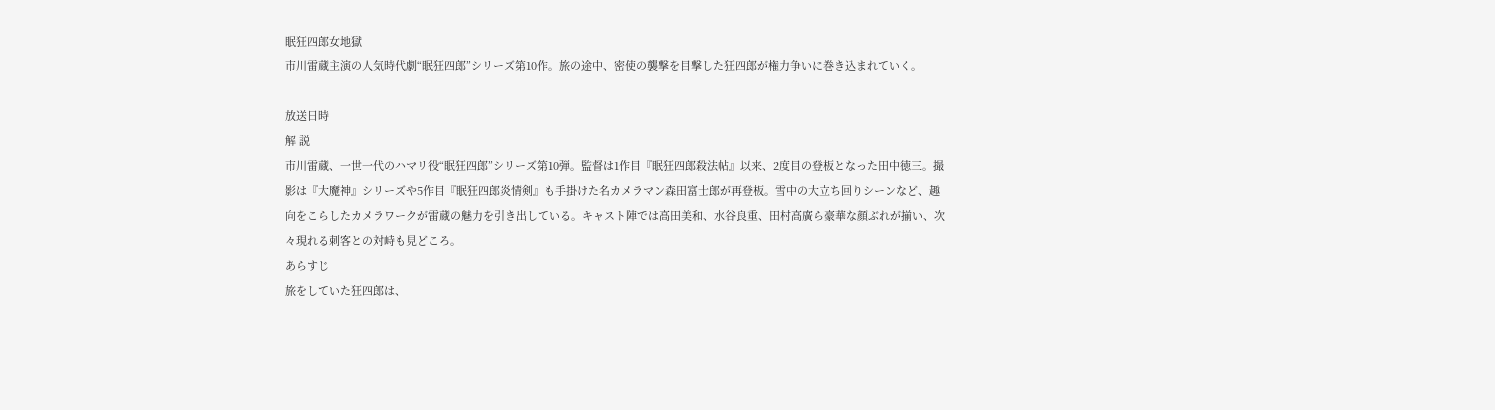眠狂四郎女地獄
市川雷蔵主演の人気時代劇“眠狂四郎”シリーズ第10作。旅の途中、密使の襲撃を目撃した狂四郎が権力争いに巻き込まれていく。

放送日時
解 説
市川雷蔵、一世一代のハマリ役“眠狂四郎”シリーズ第10弾。監督は1作目『眠狂四郎殺法帖』以来、2度目の登板となった田中徳三。撮影は『大魔神』シリーズや5作目『眠狂四郎炎情剣』も手掛けた名カメラマン森田富士郎が再登板。雪中の大立ち回りシーンなど、趣向をこらしたカメラワークが雷蔵の魅力を引き出している。キャスト陣では高田美和、水谷良重、田村高廣ら豪華な顔ぶれが揃い、次々現れる刺客との対峙も見どころ。
あらすじ
旅をしていた狂四郎は、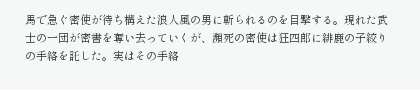馬で急ぐ密使が待ち構えた浪人風の男に斬られるのを目撃する。現れた武士の一団が密書を奪い去っていくが、瀕死の密使は狂四郎に緋鹿の子絞りの手絡を託した。実はその手絡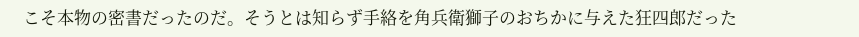こそ本物の密書だったのだ。そうとは知らず手絡を角兵衛獅子のおちかに与えた狂四郎だった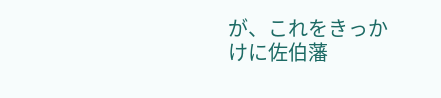が、これをきっかけに佐伯藩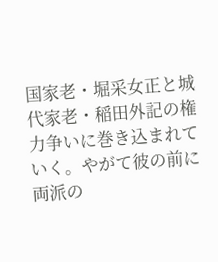国家老・堀采女正と城代家老・稲田外記の権力争いに巻き込まれていく。やがて彼の前に両派の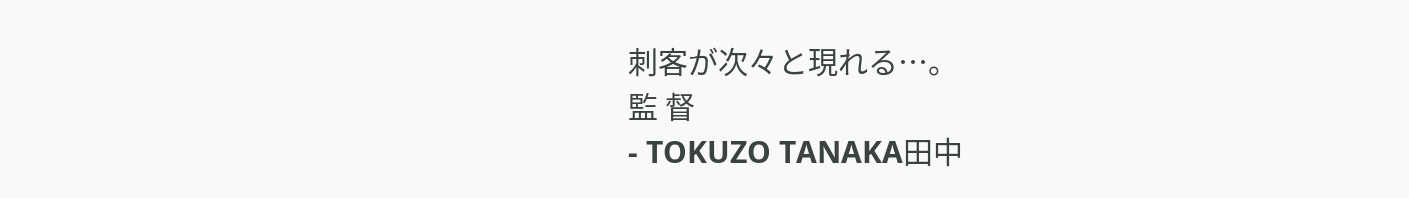刺客が次々と現れる…。
監 督
- TOKUZO TANAKA田中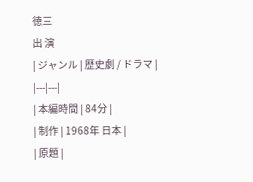徳三
出 演
| ジャンル | 歴史劇 / ドラマ |
|---|---|
| 本編時間 | 84分 |
| 制作 | 1968年 日本 |
| 原題 |